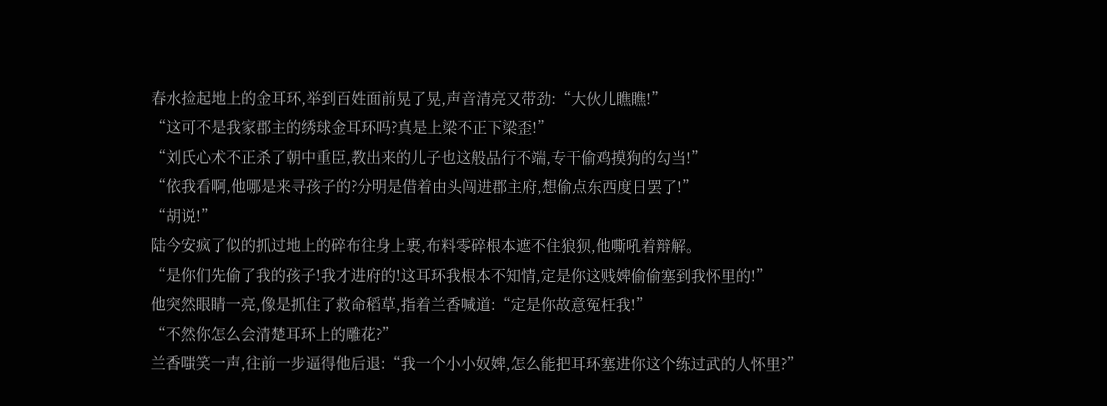春水捡起地上的金耳环,举到百姓面前晃了晃,声音清亮又带劲:“大伙儿瞧瞧!”
“这可不是我家郡主的绣球金耳环吗?真是上梁不正下梁歪!”
“刘氏心术不正杀了朝中重臣,教出来的儿子也这般品行不端,专干偷鸡摸狗的勾当!”
“依我看啊,他哪是来寻孩子的?分明是借着由头闯进郡主府,想偷点东西度日罢了!”
“胡说!”
陆今安疯了似的抓过地上的碎布往身上裹,布料零碎根本遮不住狼狈,他嘶吼着辩解。
“是你们先偷了我的孩子!我才进府的!这耳环我根本不知情,定是你这贱婢偷偷塞到我怀里的!”
他突然眼睛一亮,像是抓住了救命稻草,指着兰香喊道:“定是你故意冤枉我!”
“不然你怎么会清楚耳环上的雕花?”
兰香嗤笑一声,往前一步逼得他后退:“我一个小小奴婢,怎么能把耳环塞进你这个练过武的人怀里?”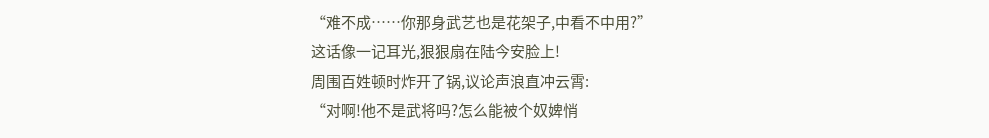“难不成……你那身武艺也是花架子,中看不中用?”
这话像一记耳光,狠狠扇在陆今安脸上!
周围百姓顿时炸开了锅,议论声浪直冲云霄:
“对啊!他不是武将吗?怎么能被个奴婢悄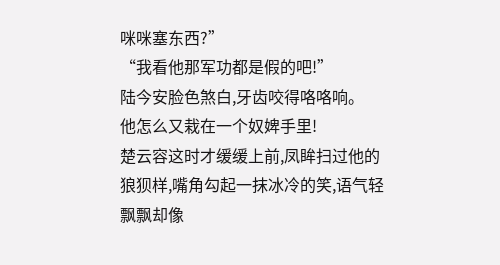咪咪塞东西?”
“我看他那军功都是假的吧!”
陆今安脸色煞白,牙齿咬得咯咯响。
他怎么又栽在一个奴婢手里!
楚云容这时才缓缓上前,凤眸扫过他的狼狈样,嘴角勾起一抹冰冷的笑,语气轻飘飘却像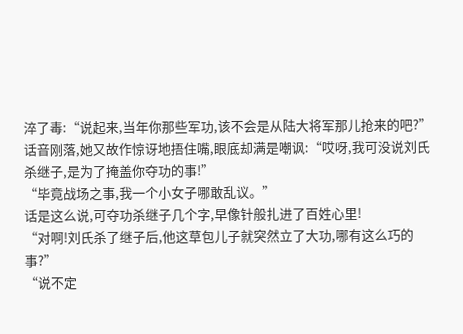淬了毒:“说起来,当年你那些军功,该不会是从陆大将军那儿抢来的吧?”
话音刚落,她又故作惊讶地捂住嘴,眼底却满是嘲讽:“哎呀,我可没说刘氏杀继子,是为了掩盖你夺功的事!”
“毕竟战场之事,我一个小女子哪敢乱议。”
话是这么说,可夺功杀继子几个字,早像针般扎进了百姓心里!
“对啊!刘氏杀了继子后,他这草包儿子就突然立了大功,哪有这么巧的事?”
“说不定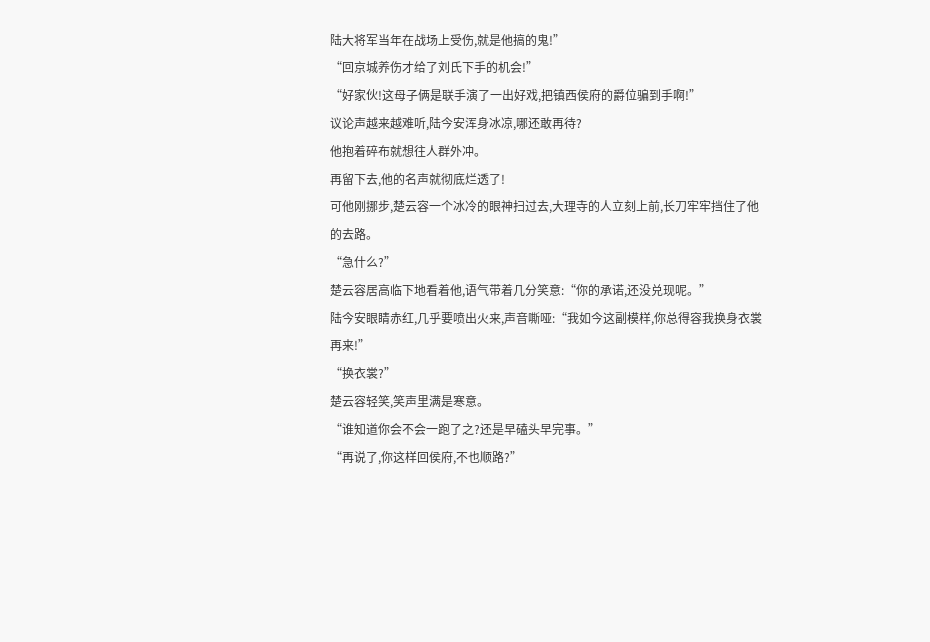陆大将军当年在战场上受伤,就是他搞的鬼!”
“回京城养伤才给了刘氏下手的机会!”
“好家伙!这母子俩是联手演了一出好戏,把镇西侯府的爵位骗到手啊!”
议论声越来越难听,陆今安浑身冰凉,哪还敢再待?
他抱着碎布就想往人群外冲。
再留下去,他的名声就彻底烂透了!
可他刚挪步,楚云容一个冰冷的眼神扫过去,大理寺的人立刻上前,长刀牢牢挡住了他的去路。
“急什么?”
楚云容居高临下地看着他,语气带着几分笑意:“你的承诺,还没兑现呢。”
陆今安眼睛赤红,几乎要喷出火来,声音嘶哑:“我如今这副模样,你总得容我换身衣裳再来!”
“换衣裳?”
楚云容轻笑,笑声里满是寒意。
“谁知道你会不会一跑了之?还是早磕头早完事。”
“再说了,你这样回侯府,不也顺路?”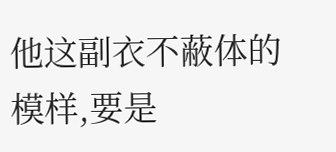他这副衣不蔽体的模样,要是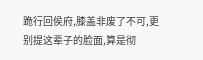跪行回侯府,膝盖非废了不可,更别提这辈子的脸面,算是彻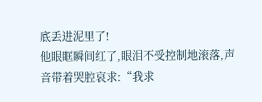底丢进泥里了!
他眼眶瞬间红了,眼泪不受控制地滚落,声音带着哭腔哀求:“我求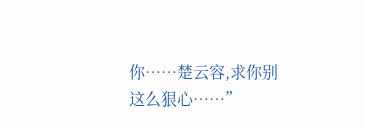你……楚云容,求你别这么狠心……”